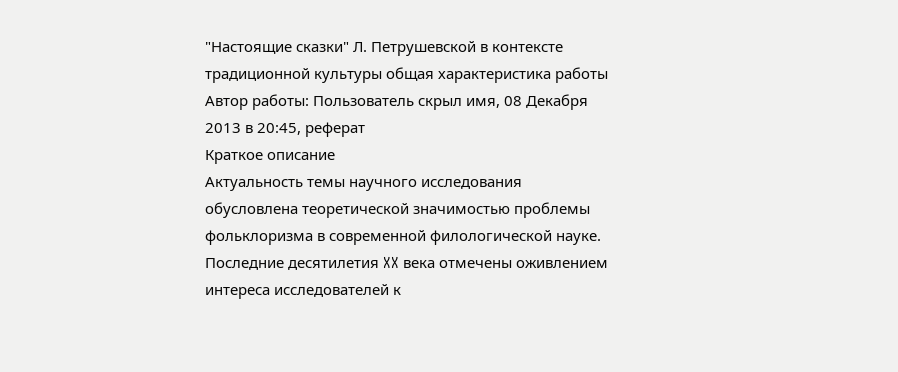"Настоящие сказки" Л. Петрушевской в контексте традиционной культуры общая характеристика работы
Автор работы: Пользователь скрыл имя, 08 Декабря 2013 в 20:45, реферат
Краткое описание
Актуальность темы научного исследования обусловлена теоретической значимостью проблемы фольклоризма в современной филологической науке. Последние десятилетия XX века отмечены оживлением интереса исследователей к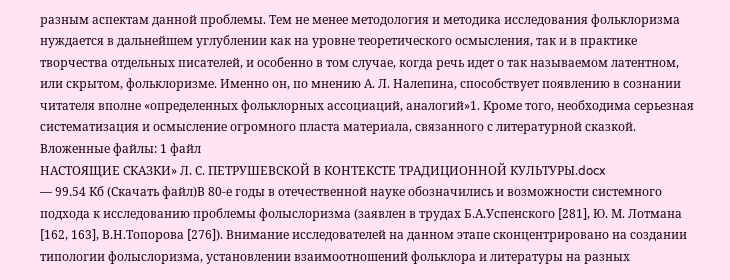разным аспектам данной проблемы. Тем не менее методология и методика исследования фольклоризма нуждается в дальнейшем углублении как на уровне теоретического осмысления, так и в практике творчества отдельных писателей, и особенно в том случае, когда речь идет о так называемом латентном, или скрытом, фольклоризме. Именно он, по мнению А. Л. Налепина, способствует появлению в сознании читателя вполне «определенных фольклорных ассоциаций, аналогий»1. Кроме того, необходима серьезная систематизация и осмысление огромного пласта материала, связанного с литературной сказкой.
Вложенные файлы: 1 файл
НАСТОЯЩИЕ СКАЗКИ» Л. С. ПЕТРУШЕВСКОЙ В КОНТЕКСТЕ ТРАДИЦИОННОЙ КУЛЬТУРЫ.docx
— 99.54 Кб (Скачать файл)В 80-е годы в отечественной науке обозначились и возможности системного подхода к исследованию проблемы фолыслоризма (заявлен в трудах Б.А.Успенского [281], Ю. М. Лотмана [162, 163], В.Н.Топорова [276]). Внимание исследователей на данном этапе сконцентрировано на создании типологии фолыслоризма, установлении взаимоотношений фольклора и литературы на разных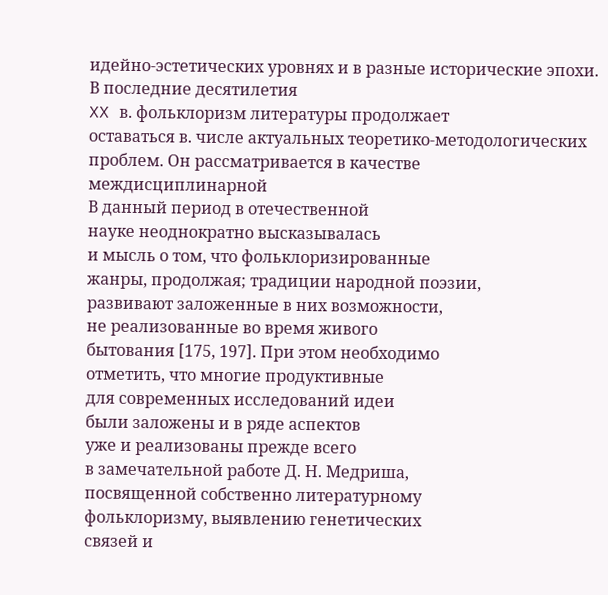идейно-эстетических уровнях и в разные исторические эпохи.
В последние десятилетия
XX в. фольклоризм литературы продолжает
оставаться в. числе актуальных теоретико-методологических
проблем. Он рассматривается в качестве
междисциплинарной
В данный период в отечественной
науке неоднократно высказывалась
и мысль о том, что фольклоризированные
жанры, продолжая; традиции народной поэзии,
развивают заложенные в них возможности,
не реализованные во время живого
бытования [175, 197]. При этом необходимо
отметить, что многие продуктивные
для современных исследований идеи
были заложены и в ряде аспектов
уже и реализованы прежде всего
в замечательной работе Д. Н. Медриша,
посвященной собственно литературному
фольклоризму, выявлению генетических
связей и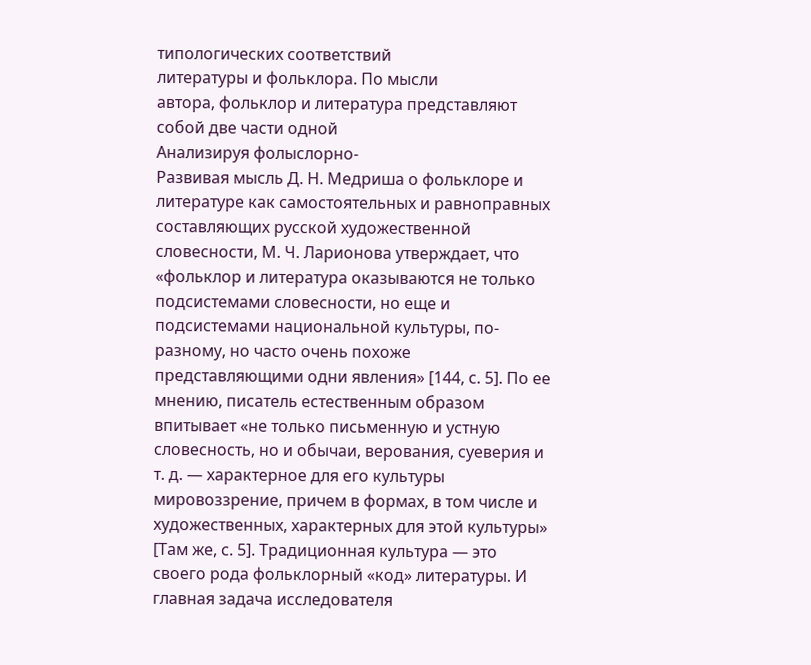типологических соответствий
литературы и фольклора. По мысли
автора, фольклор и литература представляют
собой две части одной
Анализируя фолыслорно-
Развивая мысль Д. Н. Медриша о фольклоре и литературе как самостоятельных и равноправных составляющих русской художественной словесности, М. Ч. Ларионова утверждает, что «фольклор и литература оказываются не только подсистемами словесности, но еще и подсистемами национальной культуры, по-разному, но часто очень похоже представляющими одни явления» [144, с. 5]. По ее мнению, писатель естественным образом впитывает «не только письменную и устную словесность, но и обычаи, верования, суеверия и т. д. — характерное для его культуры мировоззрение, причем в формах, в том числе и художественных, характерных для этой культуры» [Там же, с. 5]. Традиционная культура — это своего рода фольклорный «код» литературы. И главная задача исследователя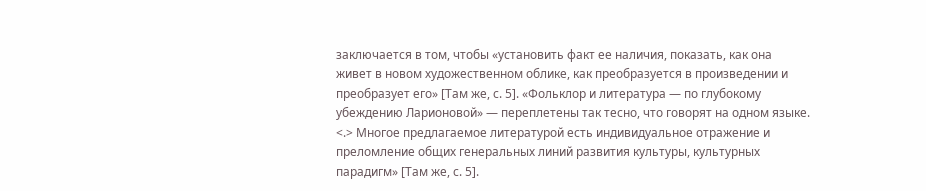заключается в том, чтобы «установить факт ее наличия, показать, как она живет в новом художественном облике, как преобразуется в произведении и преобразует его» [Там же, с. 5]. «Фольклор и литература — по глубокому убеждению Ларионовой» — переплетены так тесно, что говорят на одном языке. <.> Многое предлагаемое литературой есть индивидуальное отражение и преломление общих генеральных линий развития культуры, культурных парадигм» [Там же, с. 5].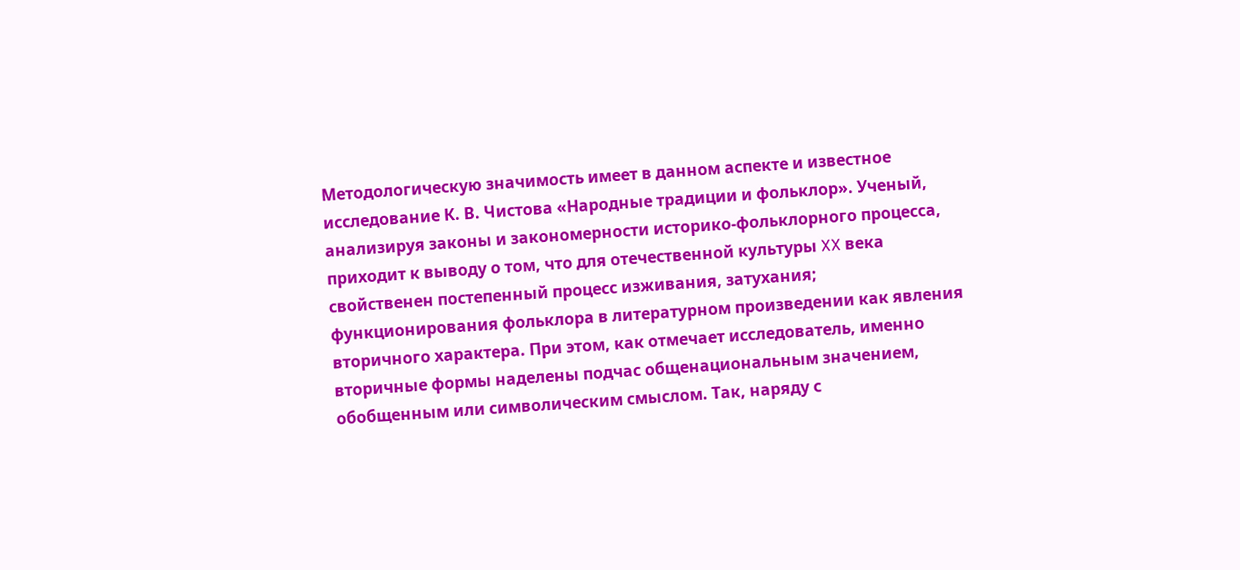Методологическую значимость имеет в данном аспекте и известное исследование К. В. Чистова «Народные традиции и фольклор». Ученый, анализируя законы и закономерности историко-фольклорного процесса, приходит к выводу о том, что для отечественной культуры XX века свойственен постепенный процесс изживания, затухания; функционирования фольклора в литературном произведении как явления вторичного характера. При этом, как отмечает исследователь, именно вторичные формы наделены подчас общенациональным значением, обобщенным или символическим смыслом. Так, наряду с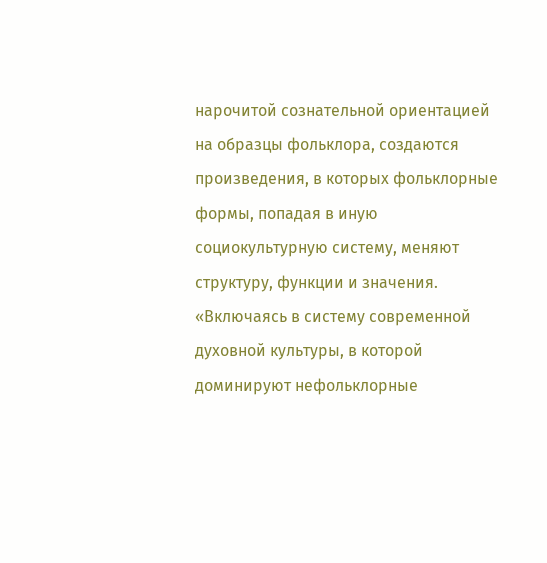нарочитой сознательной ориентацией на образцы фольклора, создаются произведения, в которых фольклорные формы, попадая в иную социокультурную систему, меняют структуру, функции и значения. «Включаясь в систему современной духовной культуры, в которой доминируют нефольклорные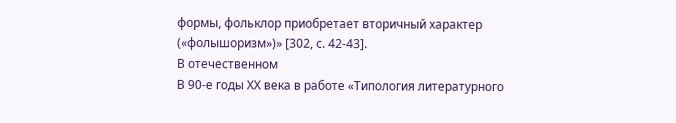формы, фольклор приобретает вторичный характер («фолышоризм»)» [302, с. 42-43].
В отечественном
В 90-е годы XX века в работе «Типология литературного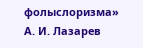фолыслоризма» А. И. Лазарев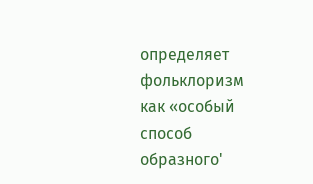определяет фольклоризм как «особый способ образного'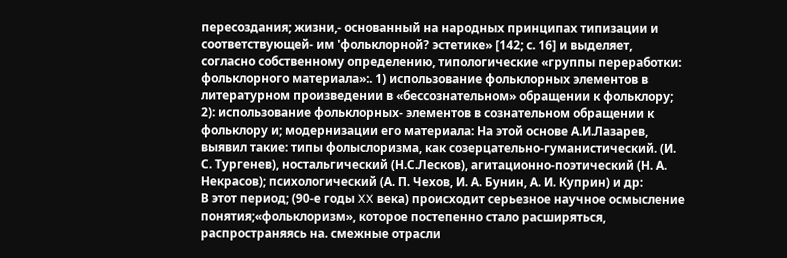пересоздания; жизни,- основанный на народных принципах типизации и соответствующей- им 'фольклорной? эстетике» [142; с. 16] и выделяет, согласно собственному определению, типологические «группы переработки: фольклорного материала»:. 1) использование фольклорных элементов в литературном произведении в «бессознательном» обращении к фольклору; 2): использование фольклорных- элементов в сознательном обращении к фольклору и; модернизации его материала: На этой основе А.И.Лазарев, выявил такие: типы фолыслоризма, как созерцательно-гуманистический. (И. С. Тургенев), ностальгический (Н.С.Лесков), агитационно-поэтический (Н. А. Некрасов); психологический (А. П. Чехов, И. А. Бунин, А. И. Куприн) и др:
В этот период; (90-е годы XX века) происходит серьезное научное осмысление понятия;«фольклоризм», которое постепенно стало расширяться, распространяясь на. смежные отрасли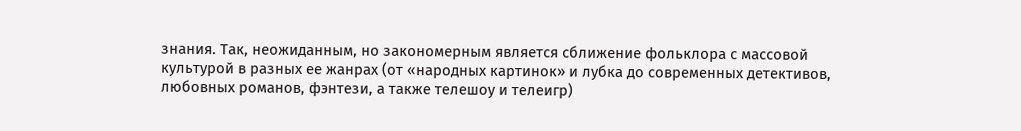знания. Так, неожиданным, но закономерным является сближение фольклора с массовой культурой в разных ее жанрах (от «народных картинок» и лубка до современных детективов, любовных романов, фэнтези, а также телешоу и телеигр)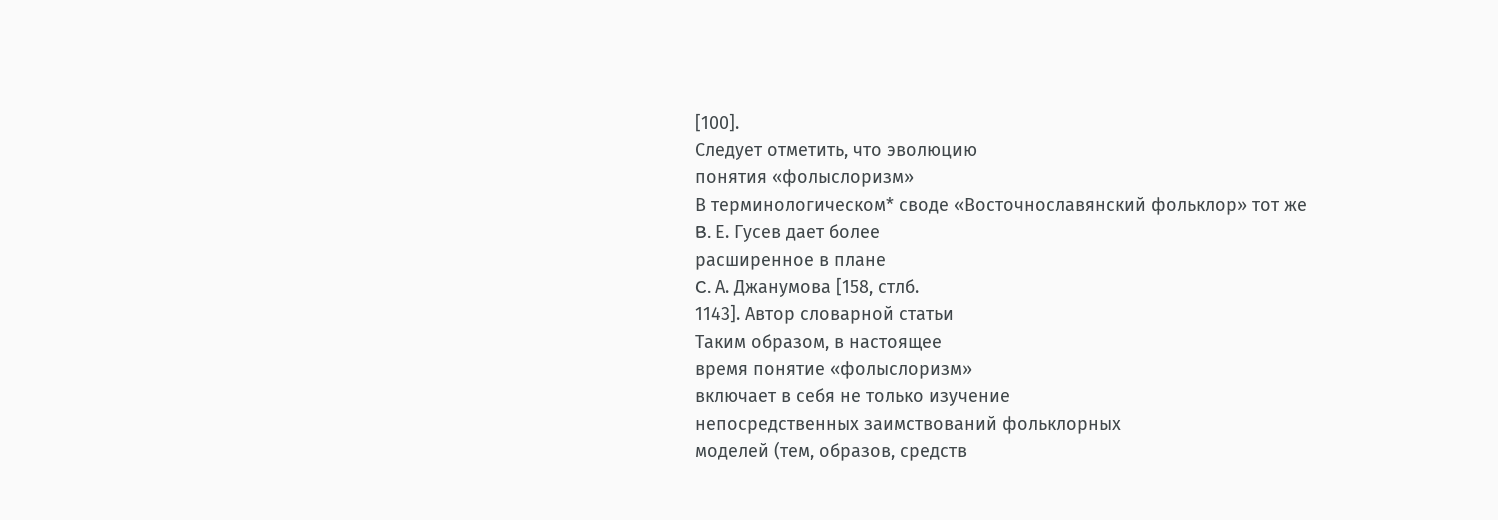[100].
Следует отметить, что эволюцию
понятия «фолыслоризм»
В терминологическом* своде «Восточнославянский фольклор» тот же
B. Е. Гусев дает более
расширенное в плане
C. А. Джанумова [158, стлб.
1143]. Автор словарной статьи
Таким образом, в настоящее
время понятие «фолыслоризм»
включает в себя не только изучение
непосредственных заимствований фольклорных
моделей (тем, образов, средств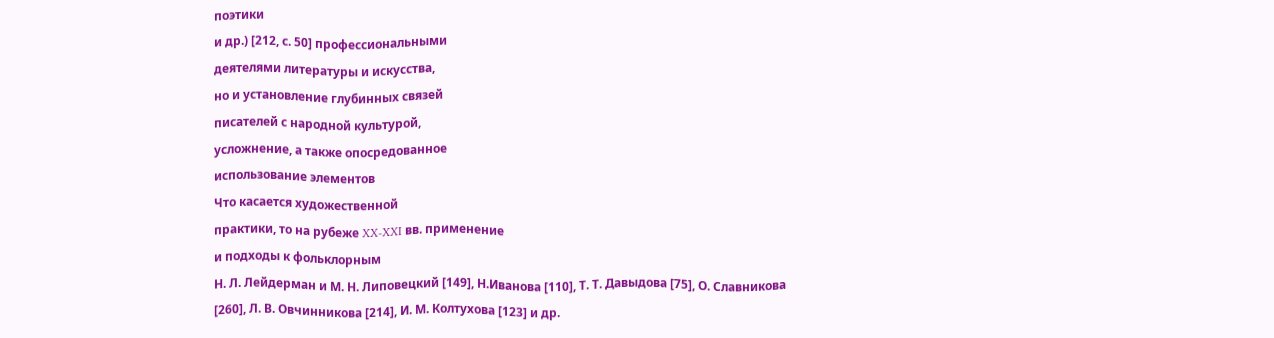поэтики
и др.) [212, с. 50] профессиональными
деятелями литературы и искусства,
но и установление глубинных связей
писателей с народной культурой,
усложнение, а также опосредованное
использование элементов
Что касается художественной
практики, то на рубеже XX-XXI вв. применение
и подходы к фольклорным
Н. Л. Лейдерман и М. Н. Липовецкий [149], Н.Иванова [110], Т. Т. Давыдова [75], О. Славникова [260], Л. В. Овчинникова [214], И. М. Колтухова [123] и др.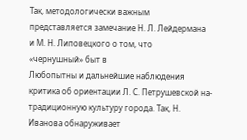Так, методологически важным
представляется замечание Н. Л. Лейдермана
и М. Н. Липовецкого о том, что
«чернушный» быт в
Любопытны и дальнейшие наблюдения критика об ориентации Л. С. Петрушевской на- традиционную культуру города. Так, Н. Иванова обнаруживает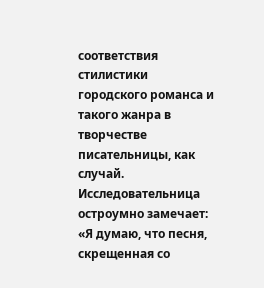соответствия стилистики городского романса и такого жанра в творчестве писательницы, как случай. Исследовательница остроумно замечает: «Я думаю, что песня, скрещенная со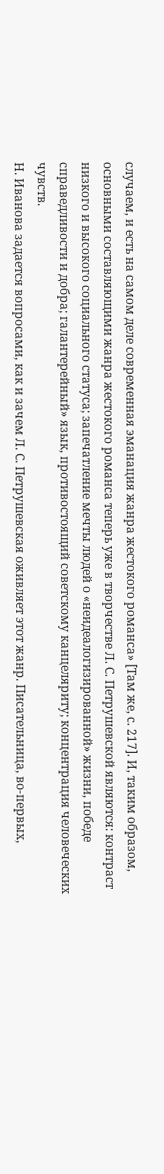случаем, и есть на самом деле современная эманация жанра жестокого романса» [Там же, с. 217]. И, таким образом, основными составляющими жанра жестокого романса теперь уже в творчестве Л. С. Петрушевской являются: контраст низкого и высокого социального статуса; запечатление мечты людей о «неидеалогизированной» жизни, победе справедливости и добра; галантерейный» язык, противостоящий советскому канцеляриту; концентрация человеческих чувств.
Н. Иванова задается вопросами, как и зачем Л. С. Петрушевская оживляет этот жанр. Писательница, во-первых,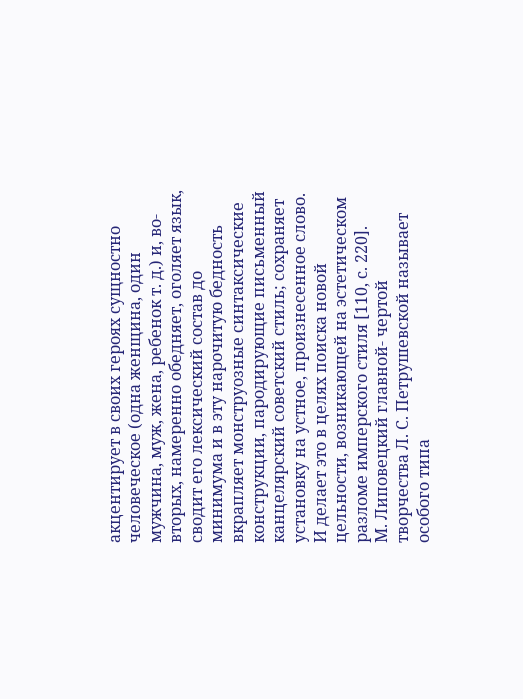акцентирует в своих героях сущностно человеческое (одна женщина, один мужчина, муж, жена, ребенок т. д.) и, во-вторых, намеренно обедняет, оголяет язык, сводит его лексический состав до минимума и в эту нарочитую бедность вкрапляет монструозные синтаксические конструкции, пародирующие письменный канцелярский советский стиль; сохраняет установку на устное, произнесенное слово. И делает это в целях поиска новой цельности, возникающей на эстетическом разломе имперского стиля [110, с. 220].
М. Липовецкий главной- чертой
творчества Л. С. Петрушевской называет
особого типа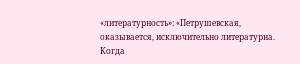«литературность»: «Петрушевская,
оказывается, исключительно литературна.
Когда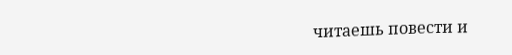читаешь повести и